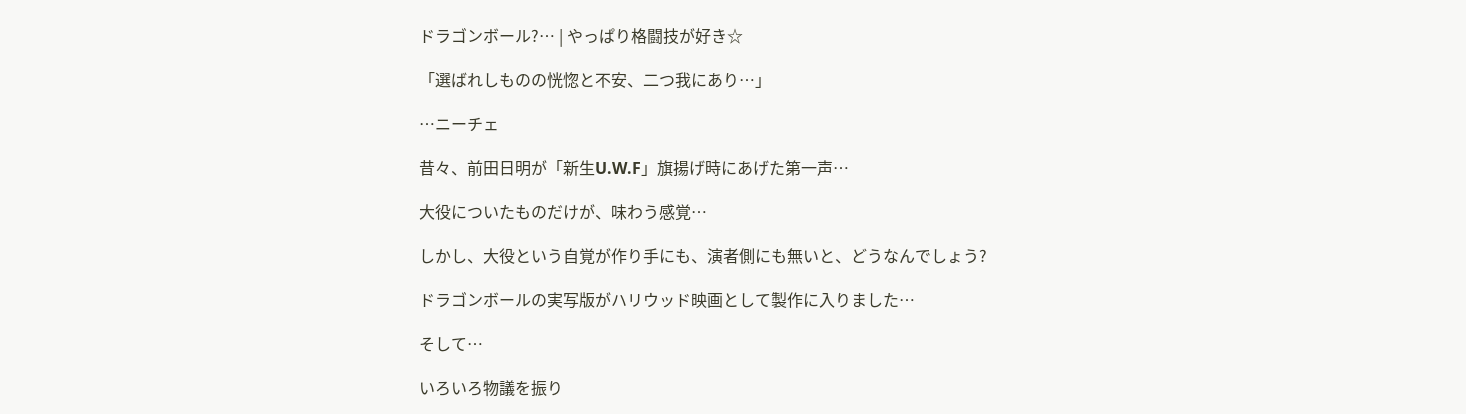ドラゴンボール?… | やっぱり格闘技が好き☆

「選ばれしものの恍惚と不安、二つ我にあり…」

…ニーチェ

昔々、前田日明が「新生U.W.F」旗揚げ時にあげた第一声…

大役についたものだけが、味わう感覚…

しかし、大役という自覚が作り手にも、演者側にも無いと、どうなんでしょう?

ドラゴンボールの実写版がハリウッド映画として製作に入りました…

そして…

いろいろ物議を振り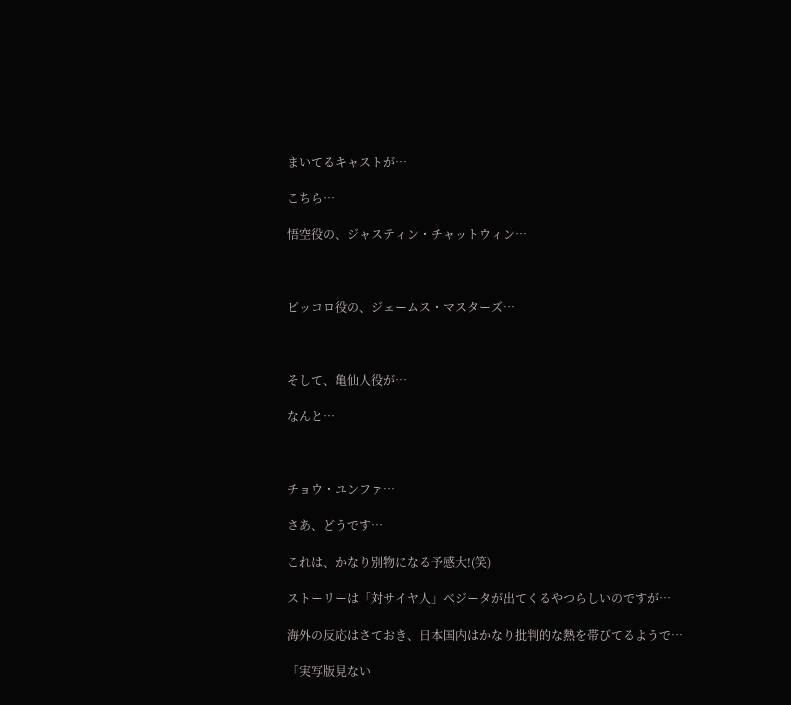まいてるキャストが…

こちら…

悟空役の、ジャスティン・チャットウィン…



ピッコロ役の、ジェームス・マスターズ…



そして、亀仙人役が…

なんと…



チョウ・ユンファ…

さあ、どうです…

これは、かなり別物になる予感大!(笑)

ストーリーは「対サイヤ人」ベジータが出てくるやつらしいのですが…

海外の反応はさておき、日本国内はかなり批判的な熱を帯びてるようで…

「実写版見ない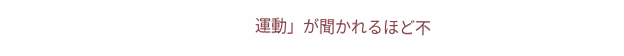運動」が聞かれるほど不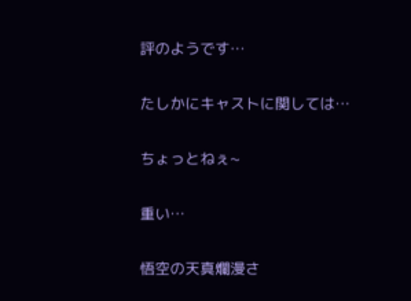評のようです…

たしかにキャストに関しては…

ちょっとねぇ~

重い…

悟空の天真爛漫さ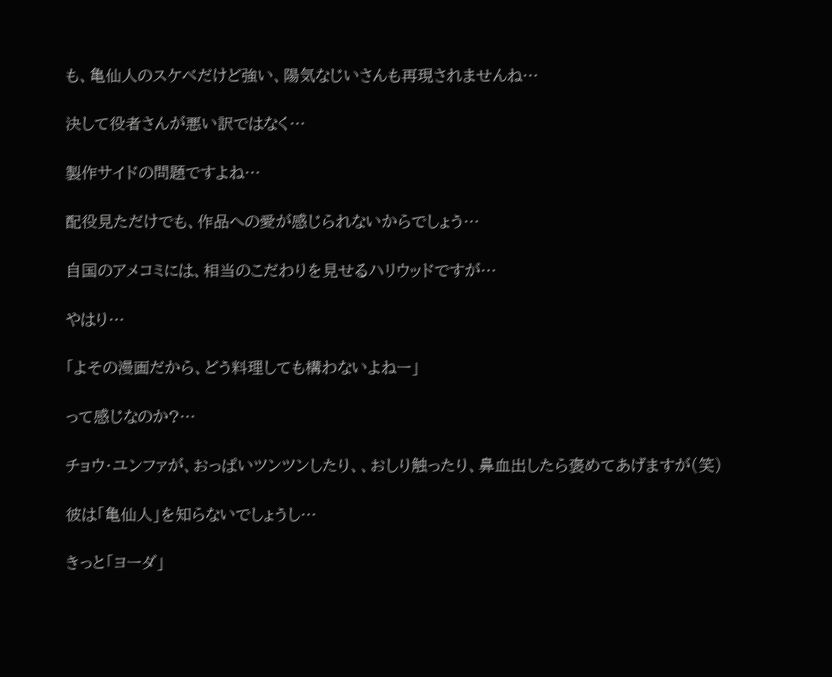も、亀仙人のスケベだけど強い、陽気なじいさんも再現されませんね…

決して役者さんが悪い訳ではなく…

製作サイドの問題ですよね…

配役見ただけでも、作品への愛が感じられないからでしょう…

自国のアメコミには、相当のこだわりを見せるハリウッドですが…

やはり…

「よその漫画だから、どう料理しても構わないよねー」

って感じなのか?…

チョウ・ユンファが、おっぱいツンツンしたり、、おしり触ったり、鼻血出したら褒めてあげますが(笑)

彼は「亀仙人」を知らないでしょうし…

きっと「ヨーダ」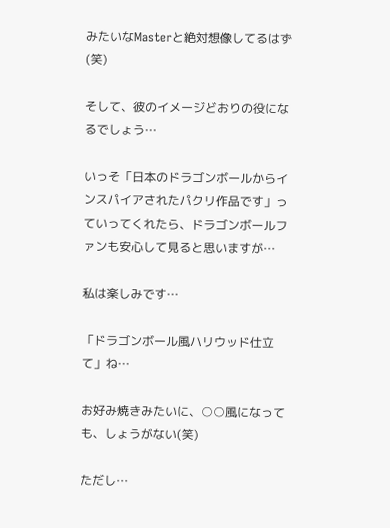みたいなMasterと絶対想像してるはず(笑)

そして、彼のイメージどおりの役になるでしょう…

いっそ「日本のドラゴンボールからインスパイアされたパクリ作品です」っていってくれたら、ドラゴンボールファンも安心して見ると思いますが…

私は楽しみです…

「ドラゴンボール風ハリウッド仕立て」ね…

お好み焼きみたいに、○○風になっても、しょうがない(笑)

ただし…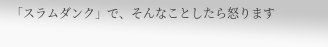「スラムダンク」で、そんなことしたら怒ります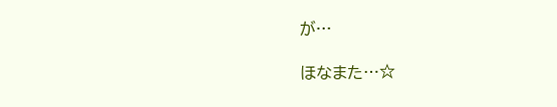が…

ほなまた…☆